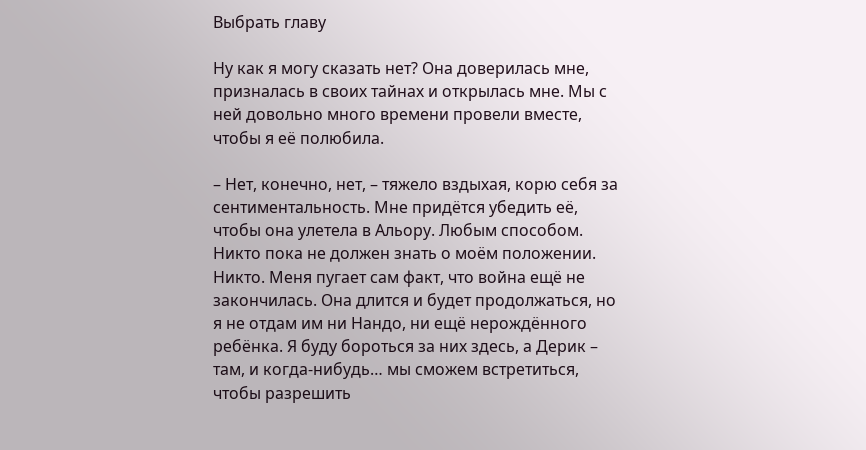Выбрать главу

Ну как я могу сказать нет? Она доверилась мне, призналась в своих тайнах и открылась мне. Мы с ней довольно много времени провели вместе, чтобы я её полюбила.

– Нет, конечно, нет, – тяжело вздыхая, корю себя за сентиментальность. Мне придётся убедить её, чтобы она улетела в Альору. Любым способом. Никто пока не должен знать о моём положении. Никто. Меня пугает сам факт, что война ещё не закончилась. Она длится и будет продолжаться, но я не отдам им ни Нандо, ни ещё нерождённого ребёнка. Я буду бороться за них здесь, а Дерик – там, и когда-нибудь… мы сможем встретиться, чтобы разрешить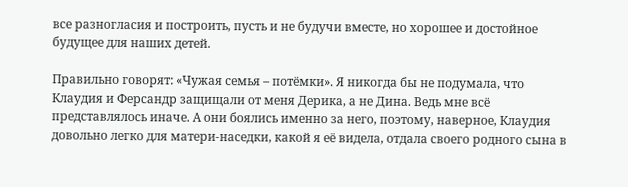все разногласия и построить, пусть и не будучи вместе, но хорошее и достойное будущее для наших детей.

Правильно говорят: «Чужая семья – потёмки». Я никогда бы не подумала, что Клаудия и Ферсандр защищали от меня Дерика, а не Дина. Ведь мне всё представлялось иначе. А они боялись именно за него, поэтому, наверное, Клаудия довольно легко для матери-наседки, какой я её видела, отдала своего родного сына в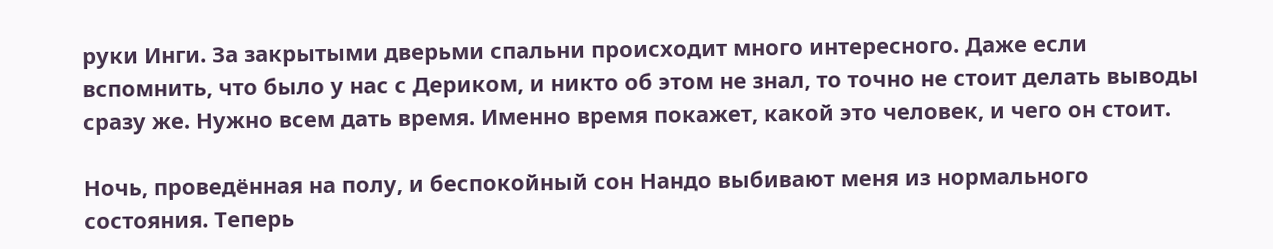руки Инги. За закрытыми дверьми спальни происходит много интересного. Даже если вспомнить, что было у нас с Дериком, и никто об этом не знал, то точно не стоит делать выводы сразу же. Нужно всем дать время. Именно время покажет, какой это человек, и чего он стоит.

Ночь, проведённая на полу, и беспокойный сон Нандо выбивают меня из нормального состояния. Теперь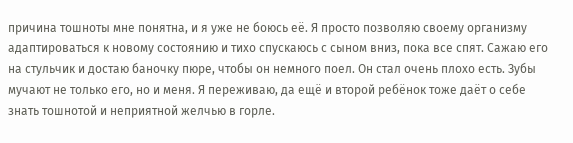причина тошноты мне понятна, и я уже не боюсь её. Я просто позволяю своему организму адаптироваться к новому состоянию и тихо спускаюсь с сыном вниз, пока все спят. Сажаю его на стульчик и достаю баночку пюре, чтобы он немного поел. Он стал очень плохо есть. Зубы мучают не только его, но и меня. Я переживаю, да ещё и второй ребёнок тоже даёт о себе знать тошнотой и неприятной желчью в горле.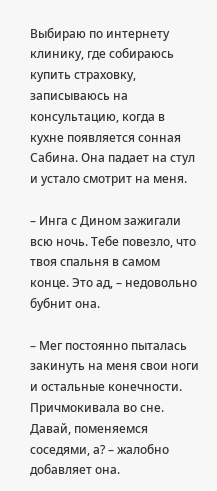Выбираю по интернету клинику, где собираюсь купить страховку, записываюсь на консультацию, когда в кухне появляется сонная Сабина. Она падает на стул и устало смотрит на меня.

– Инга с Дином зажигали всю ночь. Тебе повезло, что твоя спальня в самом конце. Это ад, – недовольно бубнит она.

– Мег постоянно пыталась закинуть на меня свои ноги и остальные конечности. Причмокивала во сне. Давай, поменяемся соседями, а? – жалобно добавляет она.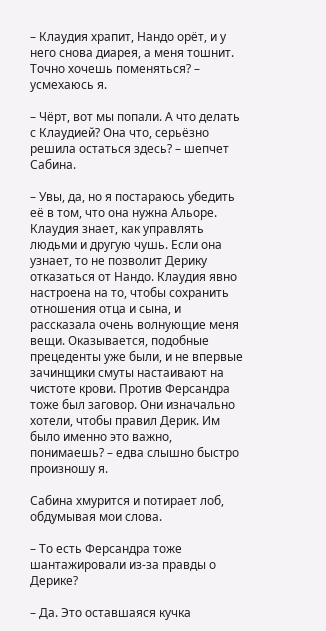– Клаудия храпит, Нандо орёт, и у него снова диарея, а меня тошнит. Точно хочешь поменяться? – усмехаюсь я.

– Чёрт, вот мы попали. А что делать с Клаудией? Она что, серьёзно решила остаться здесь? – шепчет Сабина.

– Увы, да, но я постараюсь убедить её в том, что она нужна Альоре. Клаудия знает, как управлять людьми и другую чушь. Если она узнает, то не позволит Дерику отказаться от Нандо. Клаудия явно настроена на то, чтобы сохранить отношения отца и сына, и рассказала очень волнующие меня вещи. Оказывается, подобные прецеденты уже были, и не впервые зачинщики смуты настаивают на чистоте крови. Против Ферсандра тоже был заговор. Они изначально хотели, чтобы правил Дерик. Им было именно это важно, понимаешь? – едва слышно быстро произношу я.

Сабина хмурится и потирает лоб, обдумывая мои слова.

– То есть Ферсандра тоже шантажировали из-за правды о Дерике?

– Да. Это оставшаяся кучка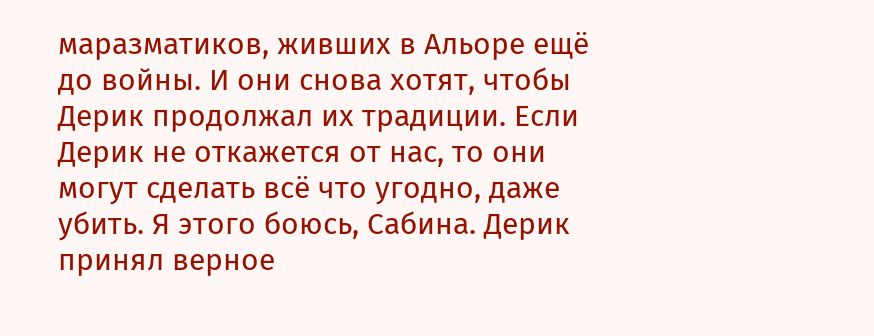маразматиков, живших в Альоре ещё до войны. И они снова хотят, чтобы Дерик продолжал их традиции. Если Дерик не откажется от нас, то они могут сделать всё что угодно, даже убить. Я этого боюсь, Сабина. Дерик принял верное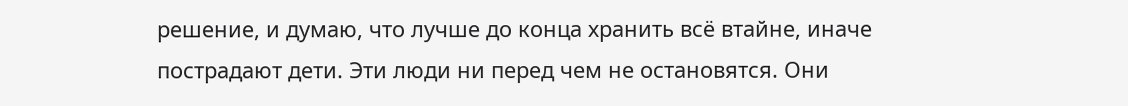решение, и думаю, что лучше до конца хранить всё втайне, иначе пострадают дети. Эти люди ни перед чем не остановятся. Они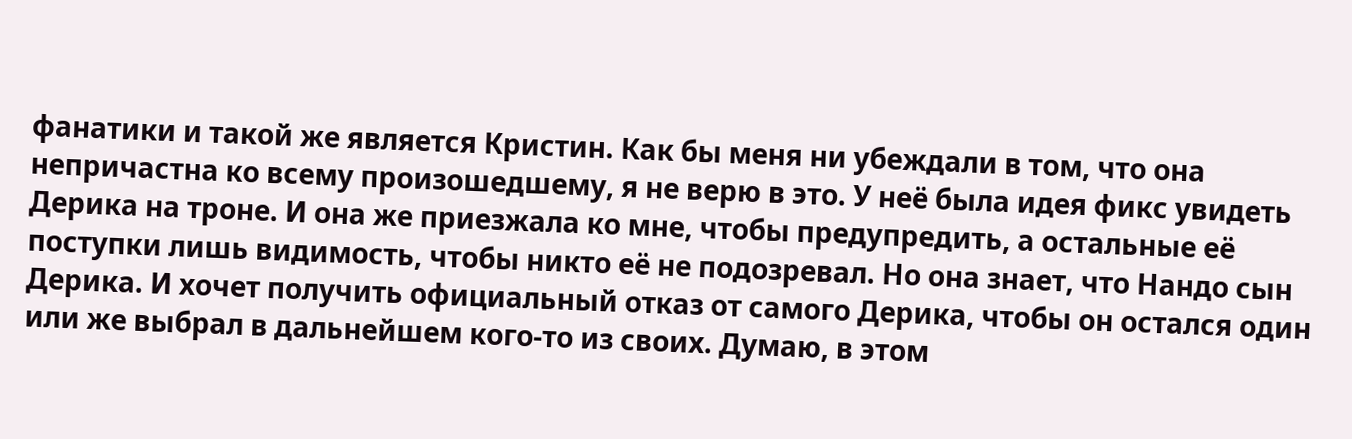фанатики и такой же является Кристин. Как бы меня ни убеждали в том, что она непричастна ко всему произошедшему, я не верю в это. У неё была идея фикс увидеть Дерика на троне. И она же приезжала ко мне, чтобы предупредить, а остальные её поступки лишь видимость, чтобы никто её не подозревал. Но она знает, что Нандо сын Дерика. И хочет получить официальный отказ от самого Дерика, чтобы он остался один или же выбрал в дальнейшем кого-то из своих. Думаю, в этом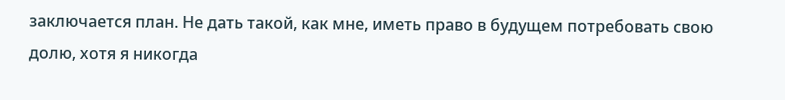заключается план. Не дать такой, как мне, иметь право в будущем потребовать свою долю, хотя я никогда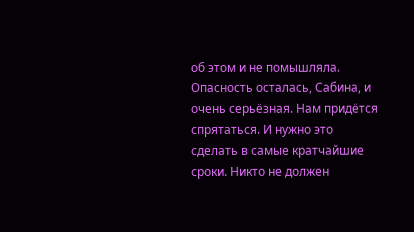об этом и не помышляла. Опасность осталась, Сабина, и очень серьёзная. Нам придётся спрятаться. И нужно это сделать в самые кратчайшие сроки. Никто не должен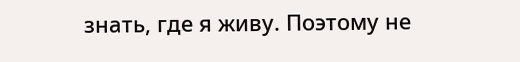знать, где я живу. Поэтому не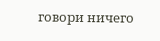говори ничего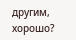другим, хорошо?